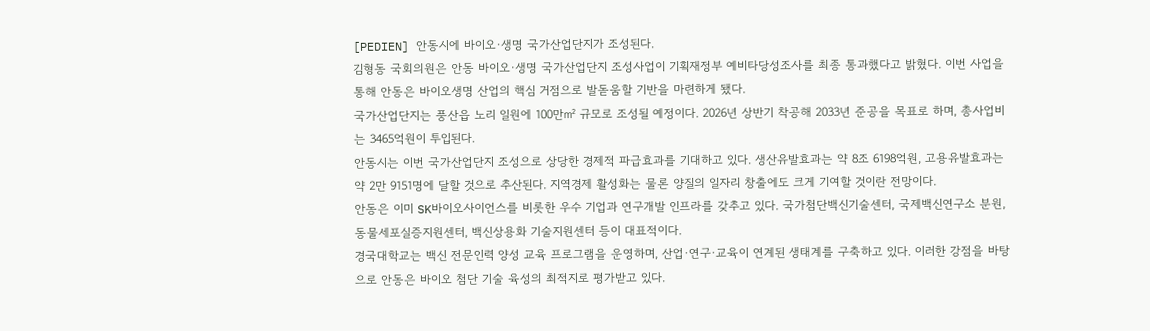[PEDIEN] 안동시에 바이오·생명 국가산업단지가 조성된다.
김형동 국회의원은 안동 바이오·생명 국가산업단지 조성사업이 기획재정부 예비타당성조사를 최종 통과했다고 밝혔다. 이번 사업을 통해 안동은 바이오생명 산업의 핵심 거점으로 발돋움할 기반을 마련하게 됐다.
국가산업단지는 풍산읍 노리 일원에 100만㎡ 규모로 조성될 예정이다. 2026년 상반기 착공해 2033년 준공을 목표로 하며, 총사업비는 3465억원이 투입된다.
안동시는 이번 국가산업단지 조성으로 상당한 경제적 파급효과를 기대하고 있다. 생산유발효과는 약 8조 6198억원, 고용유발효과는 약 2만 9151명에 달할 것으로 추산된다. 지역경제 활성화는 물론 양질의 일자리 창출에도 크게 기여할 것이란 전망이다.
안동은 이미 SK바이오사이언스를 비롯한 우수 기업과 연구개발 인프라를 갖추고 있다. 국가첨단백신기술센터, 국제백신연구소 분원, 동물세포실증지원센터, 백신상용화 기술지원센터 등이 대표적이다.
경국대학교는 백신 전문인력 양성 교육 프로그램을 운영하며, 산업·연구·교육이 연계된 생태계를 구축하고 있다. 이러한 강점을 바탕으로 안동은 바이오 첨단 기술 육성의 최적지로 평가받고 있다.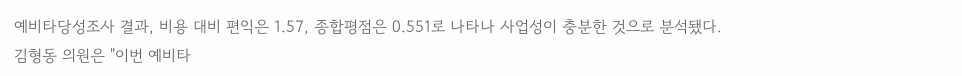예비타당성조사 결과, 비용 대비 편익은 1.57, 종합평점은 0.551로 나타나 사업성이 충분한 것으로 분석됐다.
김형동 의원은 "이번 예비타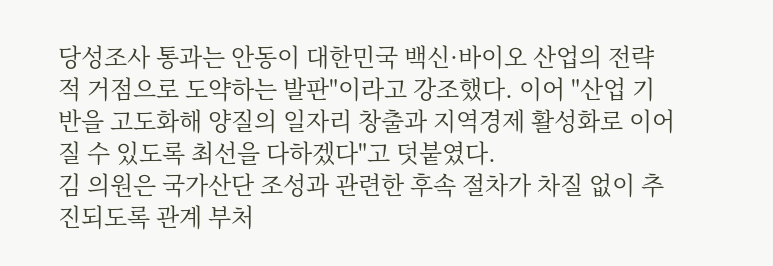당성조사 통과는 안동이 대한민국 백신·바이오 산업의 전략적 거점으로 도약하는 발판"이라고 강조했다. 이어 "산업 기반을 고도화해 양질의 일자리 창출과 지역경제 활성화로 이어질 수 있도록 최선을 다하겠다"고 덧붙였다.
김 의원은 국가산단 조성과 관련한 후속 절차가 차질 없이 추진되도록 관계 부처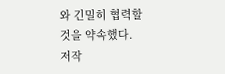와 긴밀히 협력할 것을 약속했다.
저작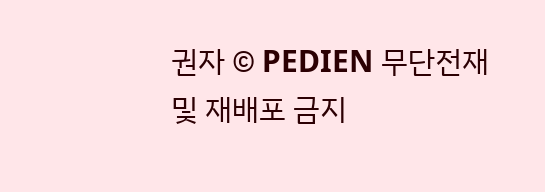권자 © PEDIEN 무단전재 및 재배포 금지